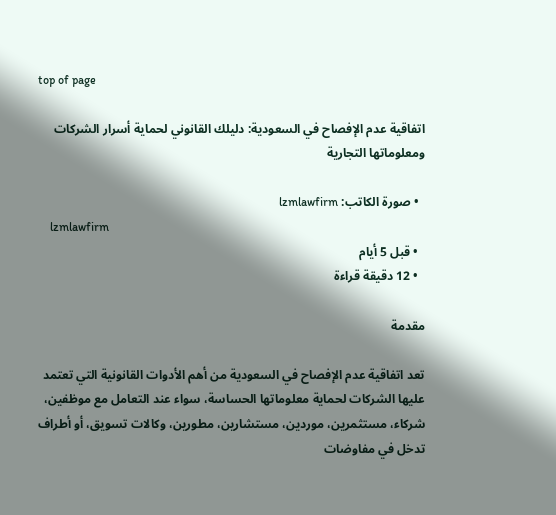top of page

اتفاقية عدم الإفصاح في السعودية: دليلك القانوني لحماية أسرار الشركات ومعلوماتها التجارية

  • صورة الكاتب: lzmlawfirm
    lzmlawfirm
  • قبل 5 أيام
  • 12 دقيقة قراءة

مقدمة

تعد اتفاقية عدم الإفصاح في السعودية من أهم الأدوات القانونية التي تعتمد عليها الشركات لحماية معلوماتها الحساسة، سواء عند التعامل مع موظفين، شركاء، مستثمرين، موردين، مستشارين، مطورين، وكالات تسويق، أو أطراف تدخل في مفاوضات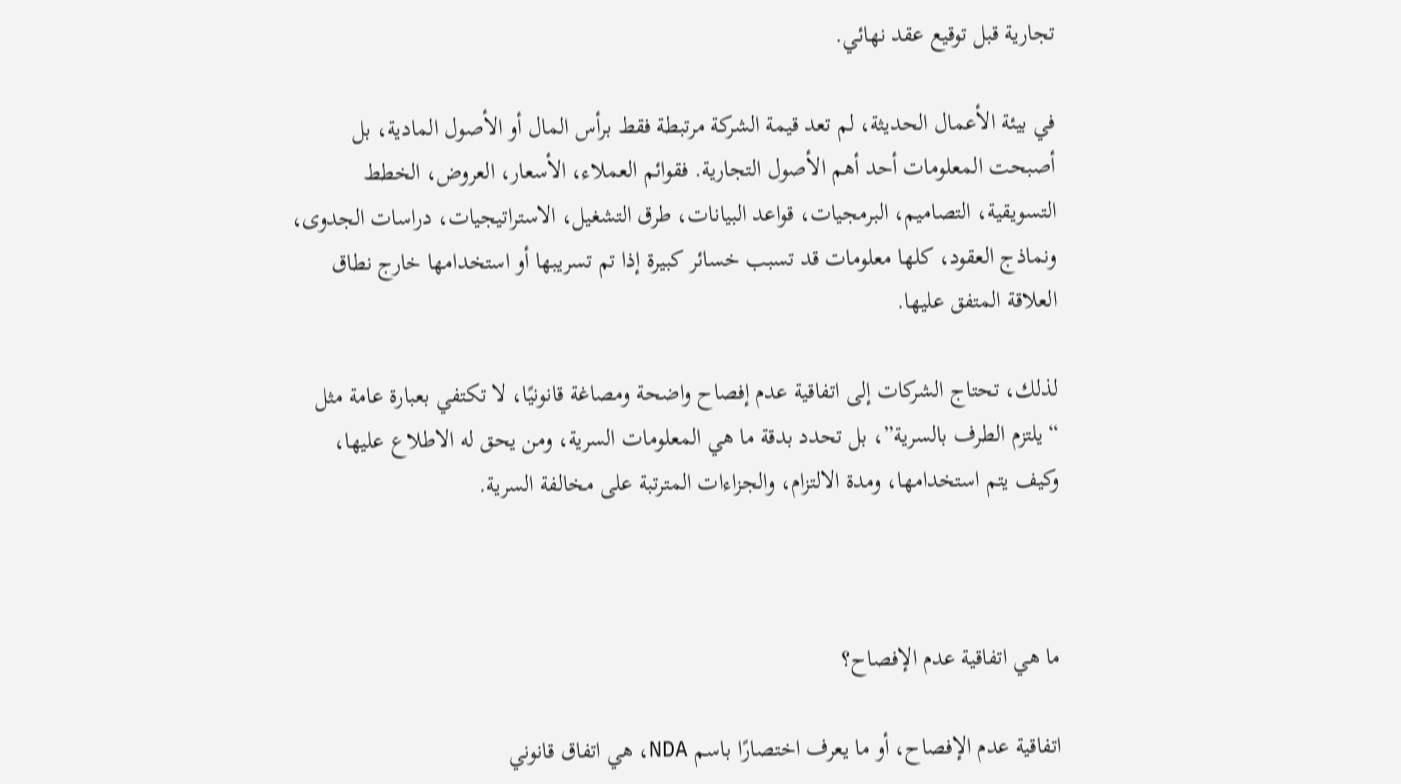تجارية قبل توقيع عقد نهائي.

في بيئة الأعمال الحديثة، لم تعد قيمة الشركة مرتبطة فقط برأس المال أو الأصول المادية، بل أصبحت المعلومات أحد أهم الأصول التجارية. فقوائم العملاء، الأسعار، العروض، الخطط التسويقية، التصاميم، البرمجيات، قواعد البيانات، طرق التشغيل، الاستراتيجيات، دراسات الجدوى، ونماذج العقود، كلها معلومات قد تسبب خسائر كبيرة إذا تم تسريبها أو استخدامها خارج نطاق العلاقة المتفق عليها.

لذلك، تحتاج الشركات إلى اتفاقية عدم إفصاح واضحة ومصاغة قانونيًا، لا تكتفي بعبارة عامة مثل “يلتزم الطرف بالسرية”، بل تحدد بدقة ما هي المعلومات السرية، ومن يحق له الاطلاع عليها، وكيف يتم استخدامها، ومدة الالتزام، والجزاءات المترتبة على مخالفة السرية.



ما هي اتفاقية عدم الإفصاح؟

اتفاقية عدم الإفصاح، أو ما يعرف اختصارًا باسم NDA، هي اتفاق قانوني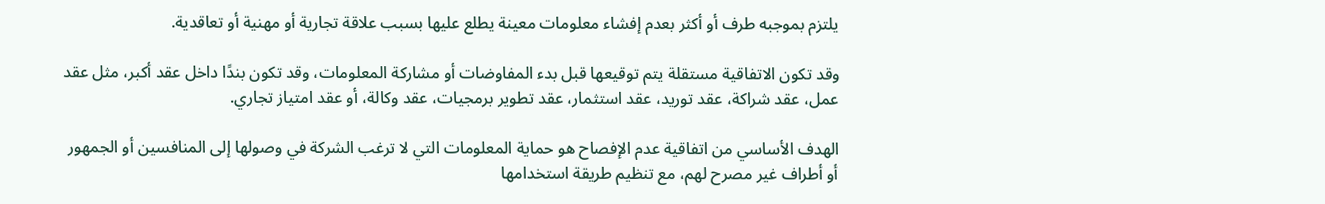يلتزم بموجبه طرف أو أكثر بعدم إفشاء معلومات معينة يطلع عليها بسبب علاقة تجارية أو مهنية أو تعاقدية.

وقد تكون الاتفاقية مستقلة يتم توقيعها قبل بدء المفاوضات أو مشاركة المعلومات، وقد تكون بندًا داخل عقد أكبر، مثل عقد عمل، عقد شراكة، عقد توريد، عقد استثمار، عقد تطوير برمجيات، عقد وكالة، أو عقد امتياز تجاري.

الهدف الأساسي من اتفاقية عدم الإفصاح هو حماية المعلومات التي لا ترغب الشركة في وصولها إلى المنافسين أو الجمهور أو أطراف غير مصرح لهم، مع تنظيم طريقة استخدامها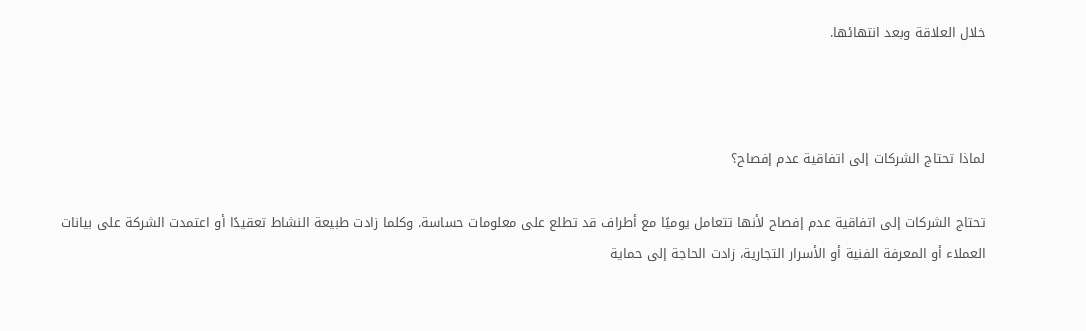خلال العلاقة وبعد انتهائها.



لماذا تحتاج الشركات إلى اتفاقية عدم إفصاح؟

تحتاج الشركات إلى اتفاقية عدم إفصاح لأنها تتعامل يوميًا مع أطراف قد تطلع على معلومات حساسة. وكلما زادت طبيعة النشاط تعقيدًا أو اعتمدت الشركة على بيانات العملاء أو المعرفة الفنية أو الأسرار التجارية، زادت الحاجة إلى حماية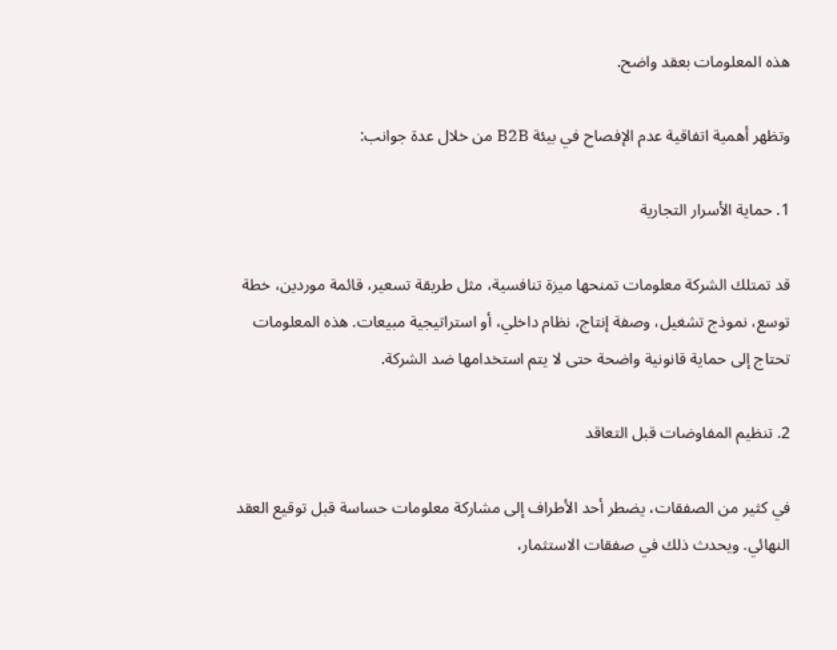هذه المعلومات بعقد واضح.

وتظهر أهمية اتفاقية عدم الإفصاح في بيئة B2B من خلال عدة جوانب:

1. حماية الأسرار التجارية

قد تمتلك الشركة معلومات تمنحها ميزة تنافسية، مثل طريقة تسعير، قائمة موردين، خطة توسع، نموذج تشغيل، وصفة إنتاج، نظام داخلي، أو استراتيجية مبيعات. هذه المعلومات تحتاج إلى حماية قانونية واضحة حتى لا يتم استخدامها ضد الشركة.

2. تنظيم المفاوضات قبل التعاقد

في كثير من الصفقات، يضطر أحد الأطراف إلى مشاركة معلومات حساسة قبل توقيع العقد النهائي. ويحدث ذلك في صفقات الاستثمار،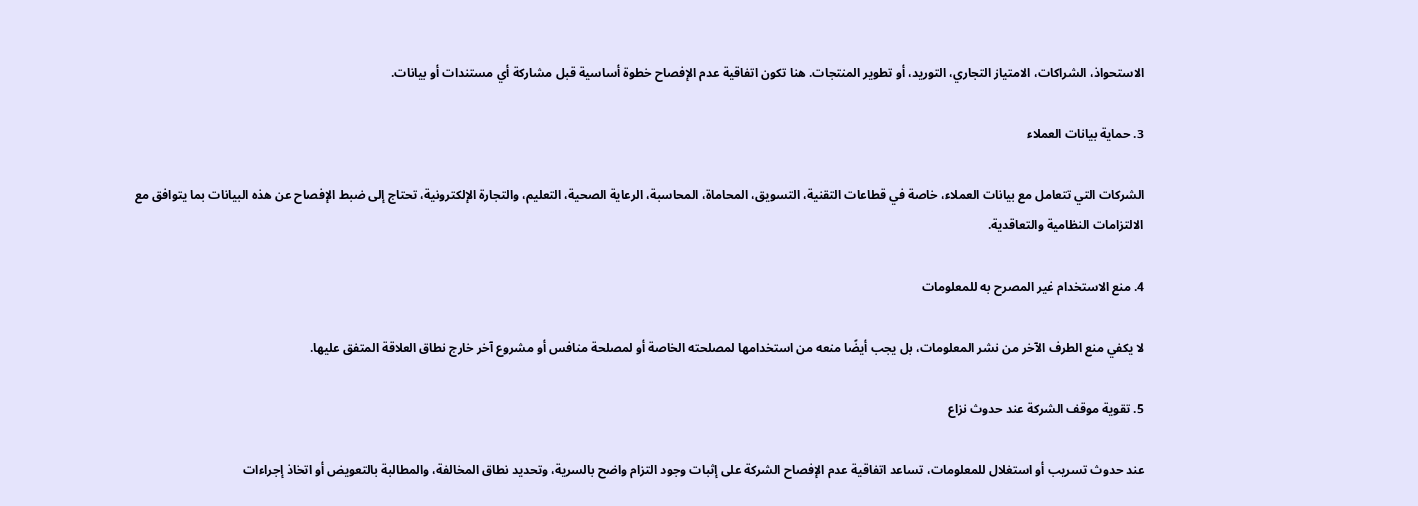الاستحواذ، الشراكات، الامتياز التجاري، التوريد، أو تطوير المنتجات. هنا تكون اتفاقية عدم الإفصاح خطوة أساسية قبل مشاركة أي مستندات أو بيانات.

3. حماية بيانات العملاء

الشركات التي تتعامل مع بيانات العملاء، خاصة في قطاعات التقنية، التسويق، المحاماة، المحاسبة، الرعاية الصحية، التعليم، والتجارة الإلكترونية، تحتاج إلى ضبط الإفصاح عن هذه البيانات بما يتوافق مع الالتزامات النظامية والتعاقدية.

4. منع الاستخدام غير المصرح به للمعلومات

لا يكفي منع الطرف الآخر من نشر المعلومات، بل يجب أيضًا منعه من استخدامها لمصلحته الخاصة أو لمصلحة منافس أو مشروع آخر خارج نطاق العلاقة المتفق عليها.

5. تقوية موقف الشركة عند حدوث نزاع

عند حدوث تسريب أو استغلال للمعلومات، تساعد اتفاقية عدم الإفصاح الشركة على إثبات وجود التزام واضح بالسرية، وتحديد نطاق المخالفة، والمطالبة بالتعويض أو اتخاذ إجراءات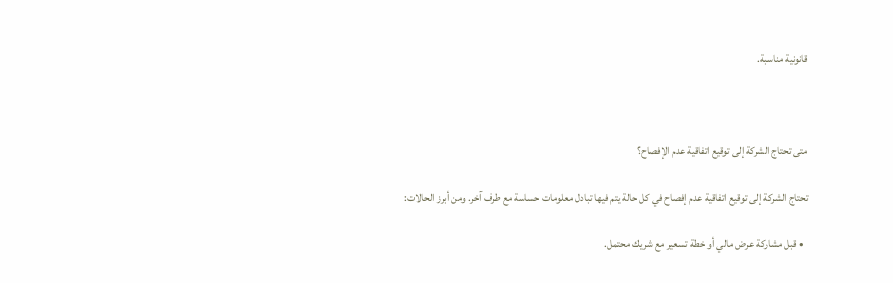قانونية مناسبة.



متى تحتاج الشركة إلى توقيع اتفاقية عدم الإفصاح؟

تحتاج الشركة إلى توقيع اتفاقية عدم إفصاح في كل حالة يتم فيها تبادل معلومات حساسة مع طرف آخر. ومن أبرز الحالات:

  • قبل مشاركة عرض مالي أو خطة تسعير مع شريك محتمل.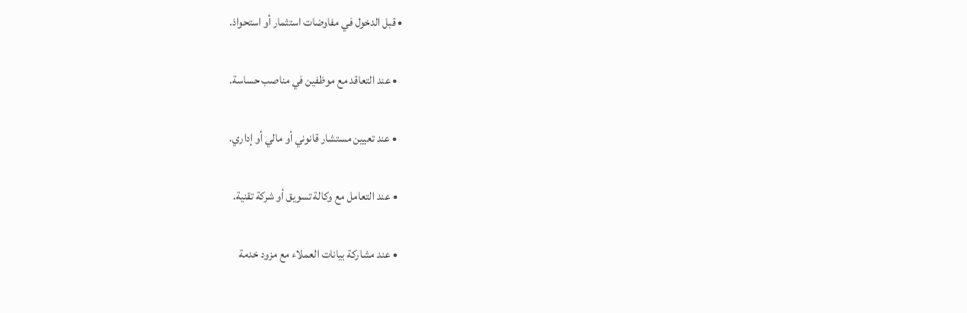• قبل الدخول في مفاوضات استثمار أو استحواذ.

  • عند التعاقد مع موظفين في مناصب حساسة.

  • عند تعيين مستشار قانوني أو مالي أو إداري.

  • عند التعامل مع وكالة تسويق أو شركة تقنية.

  • عند مشاركة بيانات العملاء مع مزود خدمة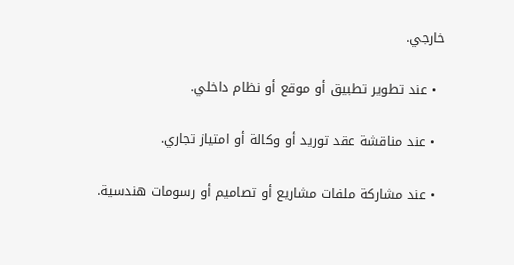خارجي.

  • عند تطوير تطبيق أو موقع أو نظام داخلي.

  • عند مناقشة عقد توريد أو وكالة أو امتياز تجاري.

  • عند مشاركة ملفات مشاريع أو تصاميم أو رسومات هندسية.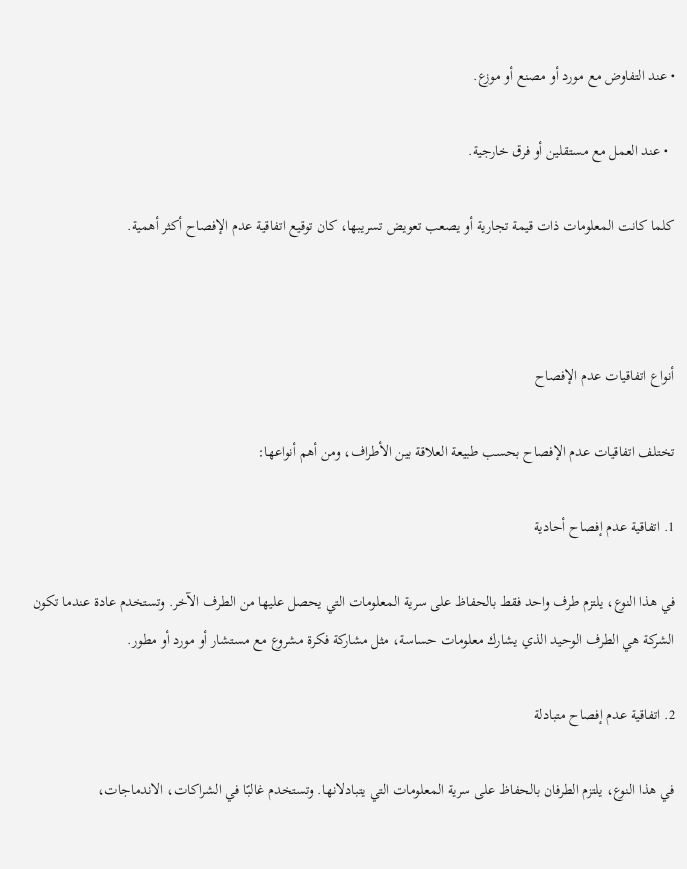• عند التفاوض مع مورد أو مصنع أو موزع.

  • عند العمل مع مستقلين أو فرق خارجية.

كلما كانت المعلومات ذات قيمة تجارية أو يصعب تعويض تسريبها، كان توقيع اتفاقية عدم الإفصاح أكثر أهمية.



أنواع اتفاقيات عدم الإفصاح

تختلف اتفاقيات عدم الإفصاح بحسب طبيعة العلاقة بين الأطراف، ومن أهم أنواعها:

1. اتفاقية عدم إفصاح أحادية

في هذا النوع، يلتزم طرف واحد فقط بالحفاظ على سرية المعلومات التي يحصل عليها من الطرف الآخر. وتستخدم عادة عندما تكون الشركة هي الطرف الوحيد الذي يشارك معلومات حساسة، مثل مشاركة فكرة مشروع مع مستشار أو مورد أو مطور.

2. اتفاقية عدم إفصاح متبادلة

في هذا النوع، يلتزم الطرفان بالحفاظ على سرية المعلومات التي يتبادلانها. وتستخدم غالبًا في الشراكات، الاندماجات،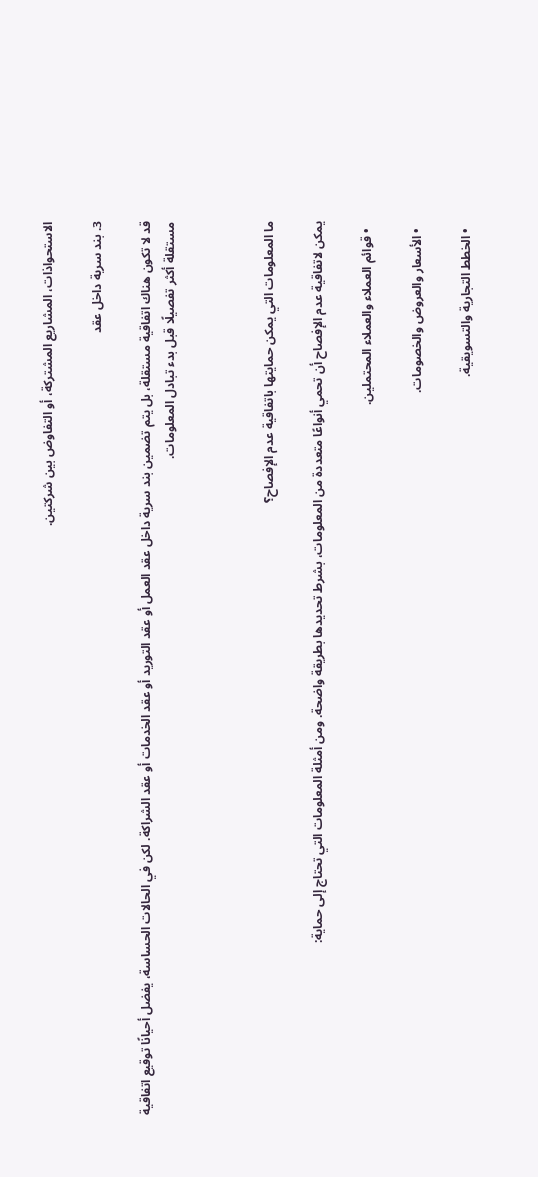الاستحواذات، المشاريع المشتركة، أو التفاوض بين شركتين.

3. بند سرية داخل عقد

قد لا تكون هناك اتفاقية مستقلة، بل يتم تضمين بند سرية داخل عقد العمل أو عقد التوريد أو عقد الخدمات أو عقد الشراكة. لكن في الحالات الحساسة، يفضل أحيانًا توقيع اتفاقية مستقلة أكثر تفصيلًا قبل بدء تبادل المعلومات.



ما المعلومات التي يمكن حمايتها باتفاقية عدم الإفصاح؟

يمكن لاتفاقية عدم الإفصاح أن تحمي أنواعًا متعددة من المعلومات، بشرط تحديدها بطريقة واضحة. ومن أمثلة المعلومات التي تحتاج إلى حماية:

  • قوائم العملاء والعملاء المحتملين.

  • الأسعار والعروض والخصومات.

  • الخطط التجارية والتسويقية.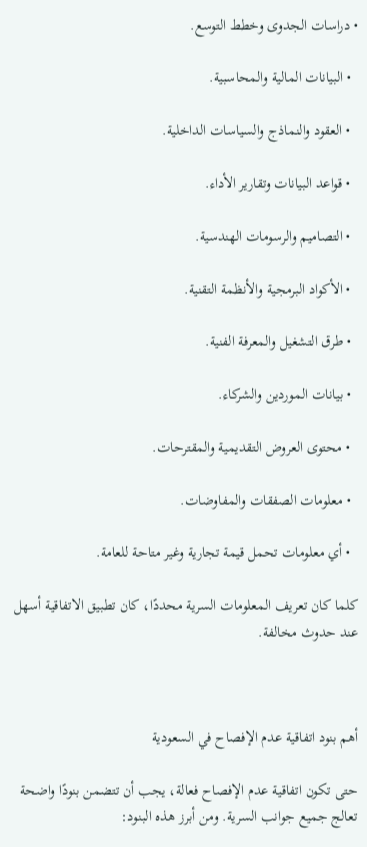• دراسات الجدوى وخطط التوسع.

  • البيانات المالية والمحاسبية.

  • العقود والنماذج والسياسات الداخلية.

  • قواعد البيانات وتقارير الأداء.

  • التصاميم والرسومات الهندسية.

  • الأكواد البرمجية والأنظمة التقنية.

  • طرق التشغيل والمعرفة الفنية.

  • بيانات الموردين والشركاء.

  • محتوى العروض التقديمية والمقترحات.

  • معلومات الصفقات والمفاوضات.

  • أي معلومات تحمل قيمة تجارية وغير متاحة للعامة.

كلما كان تعريف المعلومات السرية محددًا، كان تطبيق الاتفاقية أسهل عند حدوث مخالفة.



أهم بنود اتفاقية عدم الإفصاح في السعودية

حتى تكون اتفاقية عدم الإفصاح فعالة، يجب أن تتضمن بنودًا واضحة تعالج جميع جوانب السرية. ومن أبرز هذه البنود: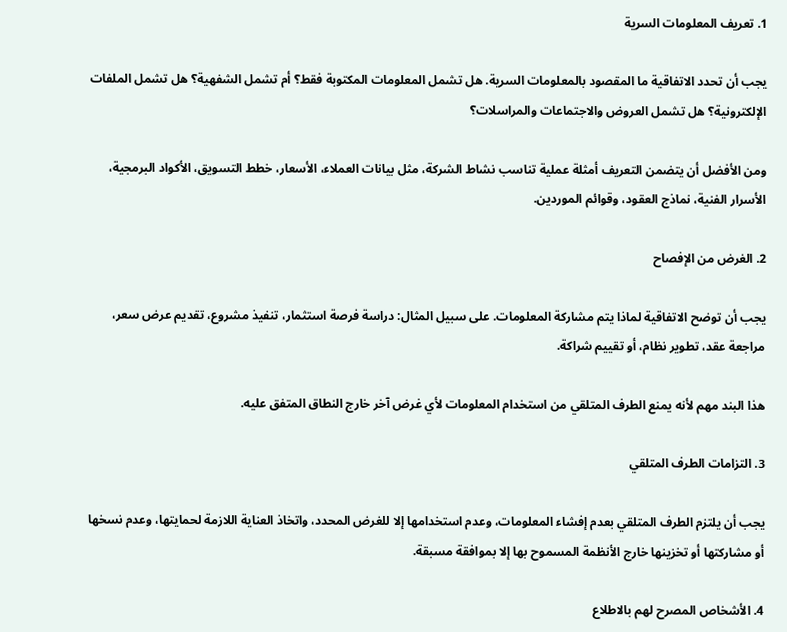1. تعريف المعلومات السرية

يجب أن تحدد الاتفاقية ما المقصود بالمعلومات السرية. هل تشمل المعلومات المكتوبة فقط؟ أم تشمل الشفهية؟ هل تشمل الملفات الإلكترونية؟ هل تشمل العروض والاجتماعات والمراسلات؟

ومن الأفضل أن يتضمن التعريف أمثلة عملية تناسب نشاط الشركة، مثل بيانات العملاء، الأسعار، خطط التسويق، الأكواد البرمجية، الأسرار الفنية، نماذج العقود، وقوائم الموردين.

2. الغرض من الإفصاح

يجب أن توضح الاتفاقية لماذا يتم مشاركة المعلومات. على سبيل المثال: دراسة فرصة استثمار، تنفيذ مشروع، تقديم عرض سعر، مراجعة عقد، تطوير نظام، أو تقييم شراكة.

هذا البند مهم لأنه يمنع الطرف المتلقي من استخدام المعلومات لأي غرض آخر خارج النطاق المتفق عليه.

3. التزامات الطرف المتلقي

يجب أن يلتزم الطرف المتلقي بعدم إفشاء المعلومات، وعدم استخدامها إلا للغرض المحدد، واتخاذ العناية اللازمة لحمايتها، وعدم نسخها أو مشاركتها أو تخزينها خارج الأنظمة المسموح بها إلا بموافقة مسبقة.

4. الأشخاص المصرح لهم بالاطلاع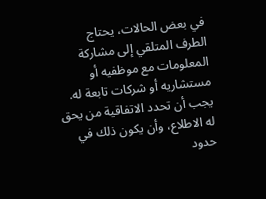في بعض الحالات، يحتاج الطرف المتلقي إلى مشاركة المعلومات مع موظفيه أو مستشاريه أو شركات تابعة له. يجب أن تحدد الاتفاقية من يحق له الاطلاع، وأن يكون ذلك في حدود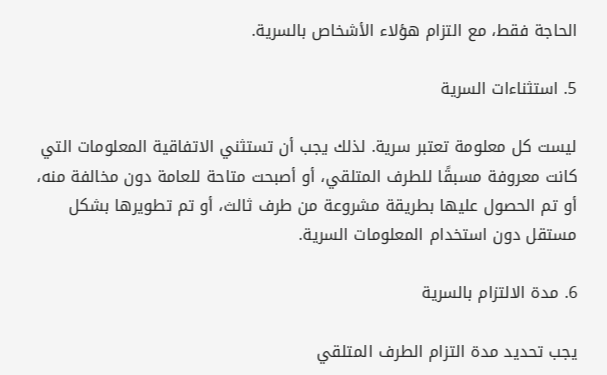الحاجة فقط، مع التزام هؤلاء الأشخاص بالسرية.

5. استثناءات السرية

ليست كل معلومة تعتبر سرية. لذلك يجب أن تستثني الاتفاقية المعلومات التي كانت معروفة مسبقًا للطرف المتلقي، أو أصبحت متاحة للعامة دون مخالفة منه، أو تم الحصول عليها بطريقة مشروعة من طرف ثالث، أو تم تطويرها بشكل مستقل دون استخدام المعلومات السرية.

6. مدة الالتزام بالسرية

يجب تحديد مدة التزام الطرف المتلقي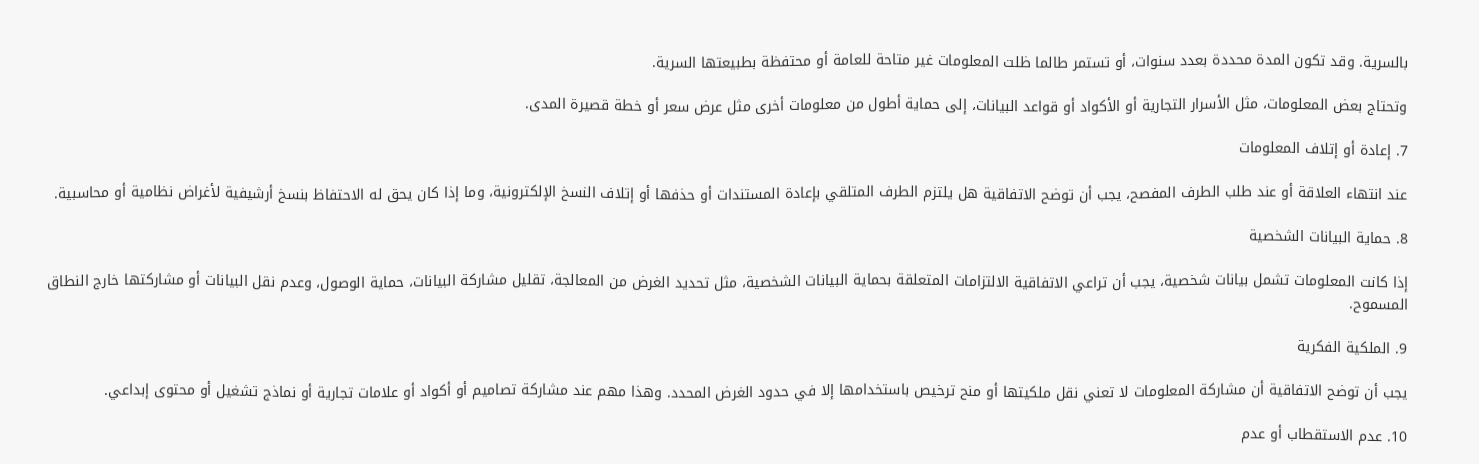بالسرية. وقد تكون المدة محددة بعدد سنوات، أو تستمر طالما ظلت المعلومات غير متاحة للعامة أو محتفظة بطبيعتها السرية.

وتحتاج بعض المعلومات، مثل الأسرار التجارية أو الأكواد أو قواعد البيانات، إلى حماية أطول من معلومات أخرى مثل عرض سعر أو خطة قصيرة المدى.

7. إعادة أو إتلاف المعلومات

عند انتهاء العلاقة أو عند طلب الطرف المفصح، يجب أن توضح الاتفاقية هل يلتزم الطرف المتلقي بإعادة المستندات أو حذفها أو إتلاف النسخ الإلكترونية، وما إذا كان يحق له الاحتفاظ بنسخ أرشيفية لأغراض نظامية أو محاسبية.

8. حماية البيانات الشخصية

إذا كانت المعلومات تشمل بيانات شخصية، يجب أن تراعي الاتفاقية الالتزامات المتعلقة بحماية البيانات الشخصية، مثل تحديد الغرض من المعالجة، تقليل مشاركة البيانات، حماية الوصول، وعدم نقل البيانات أو مشاركتها خارج النطاق المسموح.

9. الملكية الفكرية

يجب أن توضح الاتفاقية أن مشاركة المعلومات لا تعني نقل ملكيتها أو منح ترخيص باستخدامها إلا في حدود الغرض المحدد. وهذا مهم عند مشاركة تصاميم أو أكواد أو علامات تجارية أو نماذج تشغيل أو محتوى إبداعي.

10. عدم الاستقطاب أو عدم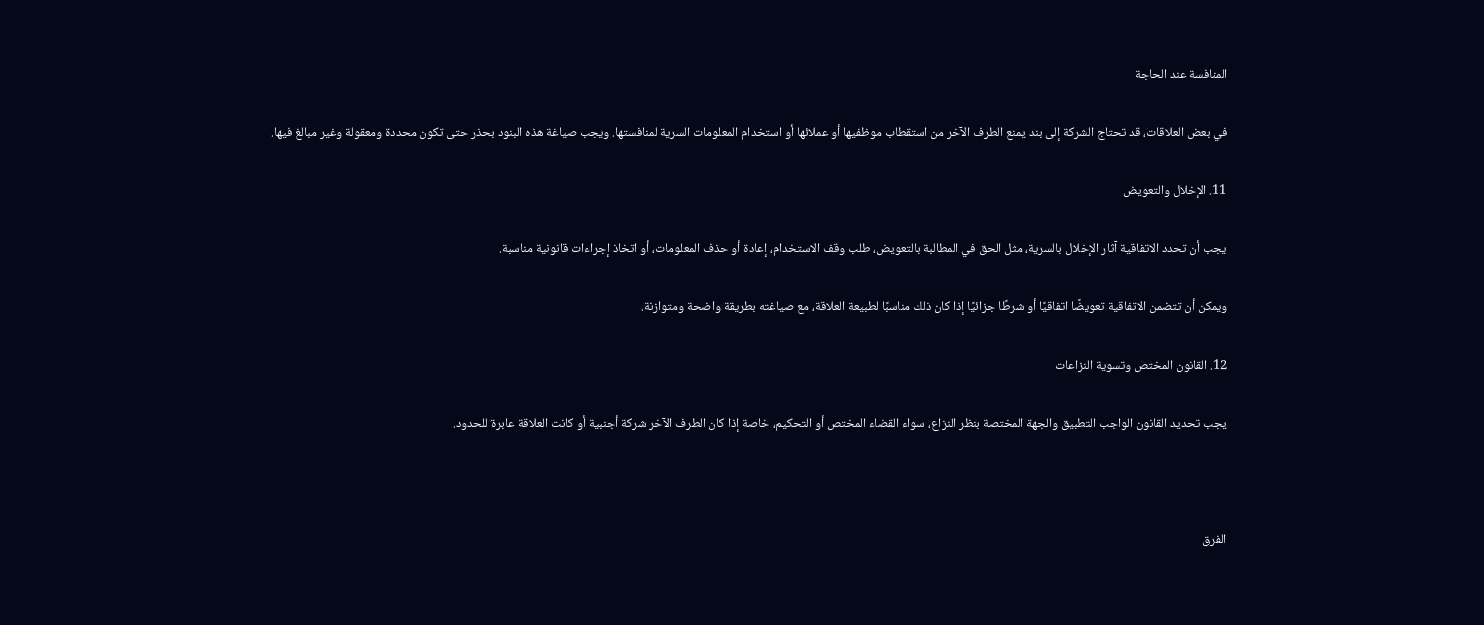المنافسة عند الحاجة

في بعض العلاقات، قد تحتاج الشركة إلى بند يمنع الطرف الآخر من استقطاب موظفيها أو عملائها أو استخدام المعلومات السرية لمنافستها. ويجب صياغة هذه البنود بحذر حتى تكون محددة ومعقولة وغير مبالغ فيها.

11. الإخلال والتعويض

يجب أن تحدد الاتفاقية آثار الإخلال بالسرية، مثل الحق في المطالبة بالتعويض، طلب وقف الاستخدام، إعادة أو حذف المعلومات، أو اتخاذ إجراءات قانونية مناسبة.

ويمكن أن تتضمن الاتفاقية تعويضًا اتفاقيًا أو شرطًا جزائيًا إذا كان ذلك مناسبًا لطبيعة العلاقة، مع صياغته بطريقة واضحة ومتوازنة.

12. القانون المختص وتسوية النزاعات

يجب تحديد القانون الواجب التطبيق والجهة المختصة بنظر النزاع، سواء القضاء المختص أو التحكيم، خاصة إذا كان الطرف الآخر شركة أجنبية أو كانت العلاقة عابرة للحدود.



الفرق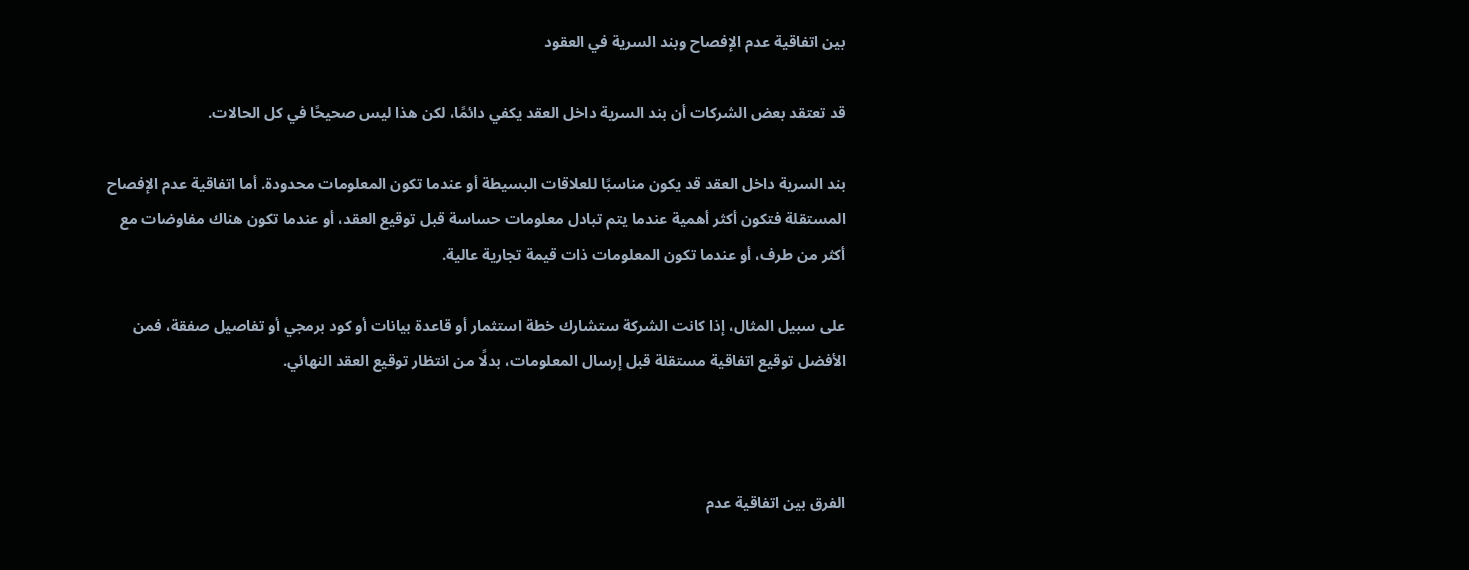بين اتفاقية عدم الإفصاح وبند السرية في العقود

قد تعتقد بعض الشركات أن بند السرية داخل العقد يكفي دائمًا، لكن هذا ليس صحيحًا في كل الحالات.

بند السرية داخل العقد قد يكون مناسبًا للعلاقات البسيطة أو عندما تكون المعلومات محدودة. أما اتفاقية عدم الإفصاح المستقلة فتكون أكثر أهمية عندما يتم تبادل معلومات حساسة قبل توقيع العقد، أو عندما تكون هناك مفاوضات مع أكثر من طرف، أو عندما تكون المعلومات ذات قيمة تجارية عالية.

على سبيل المثال، إذا كانت الشركة ستشارك خطة استثمار أو قاعدة بيانات أو كود برمجي أو تفاصيل صفقة، فمن الأفضل توقيع اتفاقية مستقلة قبل إرسال المعلومات، بدلًا من انتظار توقيع العقد النهائي.



الفرق بين اتفاقية عدم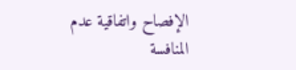الإفصاح واتفاقية عدم المنافسة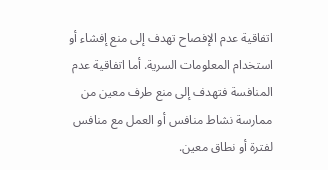اتفاقية عدم الإفصاح تهدف إلى منع إفشاء أو استخدام المعلومات السرية. أما اتفاقية عدم المنافسة فتهدف إلى منع طرف معين من ممارسة نشاط منافس أو العمل مع منافس لفترة أو نطاق معين.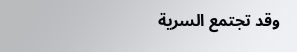وقد تجتمع السرية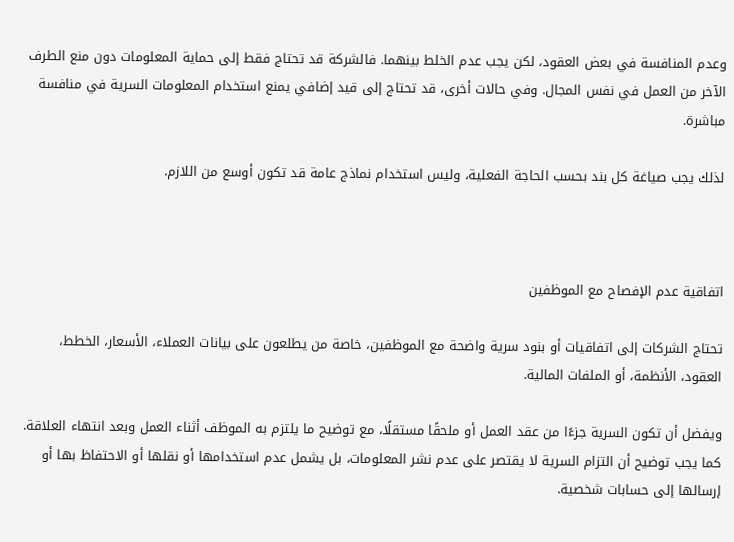وعدم المنافسة في بعض العقود، لكن يجب عدم الخلط بينهما. فالشركة قد تحتاج فقط إلى حماية المعلومات دون منع الطرف الآخر من العمل في نفس المجال. وفي حالات أخرى، قد تحتاج إلى قيد إضافي يمنع استخدام المعلومات السرية في منافسة مباشرة.

لذلك يجب صياغة كل بند بحسب الحاجة الفعلية، وليس استخدام نماذج عامة قد تكون أوسع من اللازم.



اتفاقية عدم الإفصاح مع الموظفين

تحتاج الشركات إلى اتفاقيات أو بنود سرية واضحة مع الموظفين، خاصة من يطلعون على بيانات العملاء، الأسعار، الخطط، العقود، الأنظمة، أو الملفات المالية.

ويفضل أن تكون السرية جزءًا من عقد العمل أو ملحقًا مستقلًا، مع توضيح ما يلتزم به الموظف أثناء العمل وبعد انتهاء العلاقة. كما يجب توضيح أن التزام السرية لا يقتصر على عدم نشر المعلومات، بل يشمل عدم استخدامها أو نقلها أو الاحتفاظ بها أو إرسالها إلى حسابات شخصية.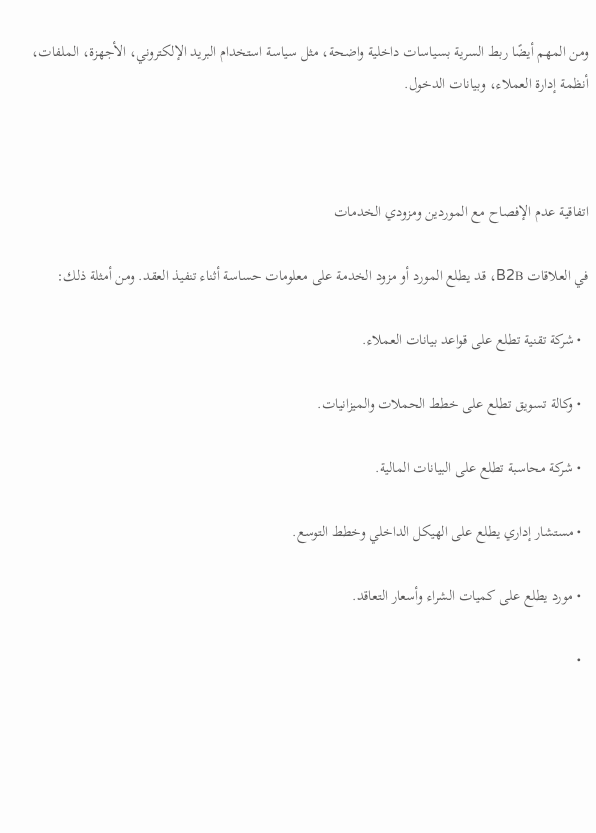ومن المهم أيضًا ربط السرية بسياسات داخلية واضحة، مثل سياسة استخدام البريد الإلكتروني، الأجهزة، الملفات، أنظمة إدارة العملاء، وبيانات الدخول.



اتفاقية عدم الإفصاح مع الموردين ومزودي الخدمات

في العلاقات B2B، قد يطلع المورد أو مزود الخدمة على معلومات حساسة أثناء تنفيذ العقد. ومن أمثلة ذلك:

  • شركة تقنية تطلع على قواعد بيانات العملاء.

  • وكالة تسويق تطلع على خطط الحملات والميزانيات.

  • شركة محاسبة تطلع على البيانات المالية.

  • مستشار إداري يطلع على الهيكل الداخلي وخطط التوسع.

  • مورد يطلع على كميات الشراء وأسعار التعاقد.

  •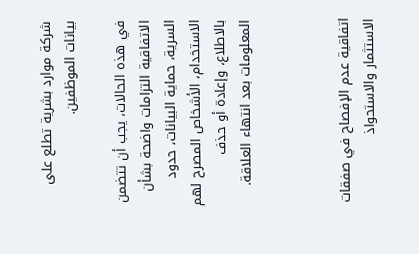شركة موارد بشرية تطلع على بيانات الموظفين.

في هذه الحالات، يجب أن تتضمن الاتفاقية التزامات واضحة بشأن السرية، حماية البيانات، حدود الاستخدام، الأشخاص المصرح لهم بالاطلاع، وإعادة أو حذف المعلومات بعد انتهاء العلاقة.



اتفاقية عدم الإفصاح في صفقات الاستثمار والاستحواذ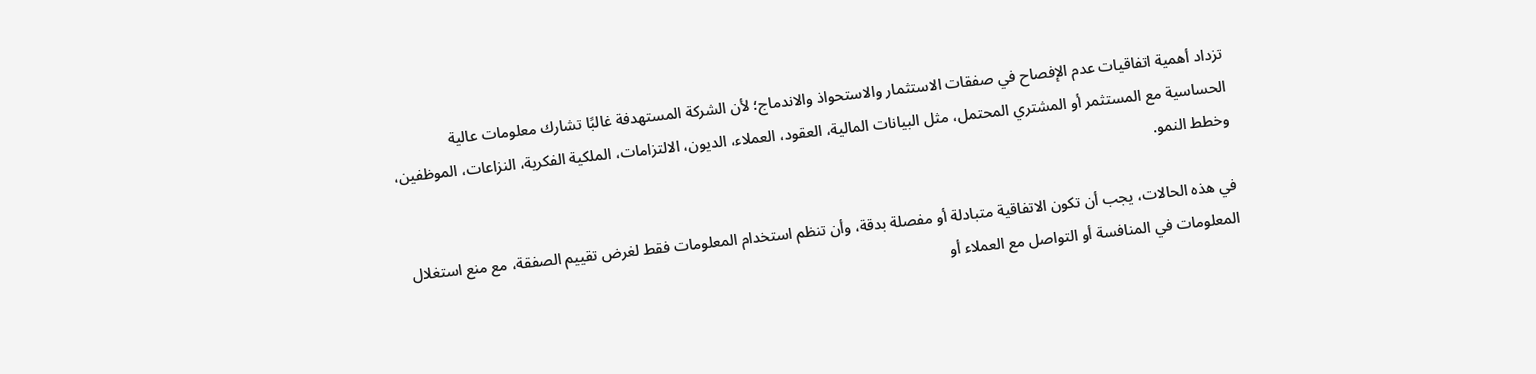تزداد أهمية اتفاقيات عدم الإفصاح في صفقات الاستثمار والاستحواذ والاندماج؛ لأن الشركة المستهدفة غالبًا تشارك معلومات عالية الحساسية مع المستثمر أو المشتري المحتمل، مثل البيانات المالية، العقود، العملاء، الديون، الالتزامات، الملكية الفكرية، النزاعات، الموظفين، وخطط النمو.

في هذه الحالات، يجب أن تكون الاتفاقية متبادلة أو مفصلة بدقة، وأن تنظم استخدام المعلومات فقط لغرض تقييم الصفقة، مع منع استغلال المعلومات في المنافسة أو التواصل مع العملاء أو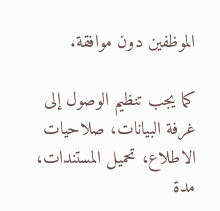الموظفين دون موافقة.

كما يجب تنظيم الوصول إلى غرفة البيانات، صلاحيات الاطلاع، تحميل المستندات، مدة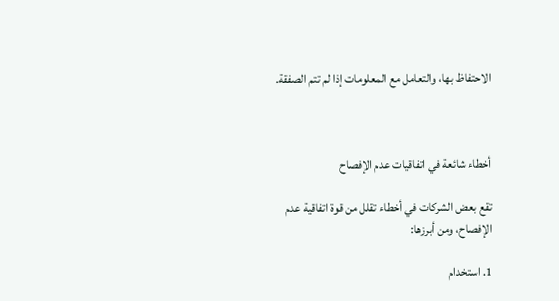الاحتفاظ بها، والتعامل مع المعلومات إذا لم تتم الصفقة.



أخطاء شائعة في اتفاقيات عدم الإفصاح

تقع بعض الشركات في أخطاء تقلل من قوة اتفاقية عدم الإفصاح، ومن أبرزها:

1. استخدام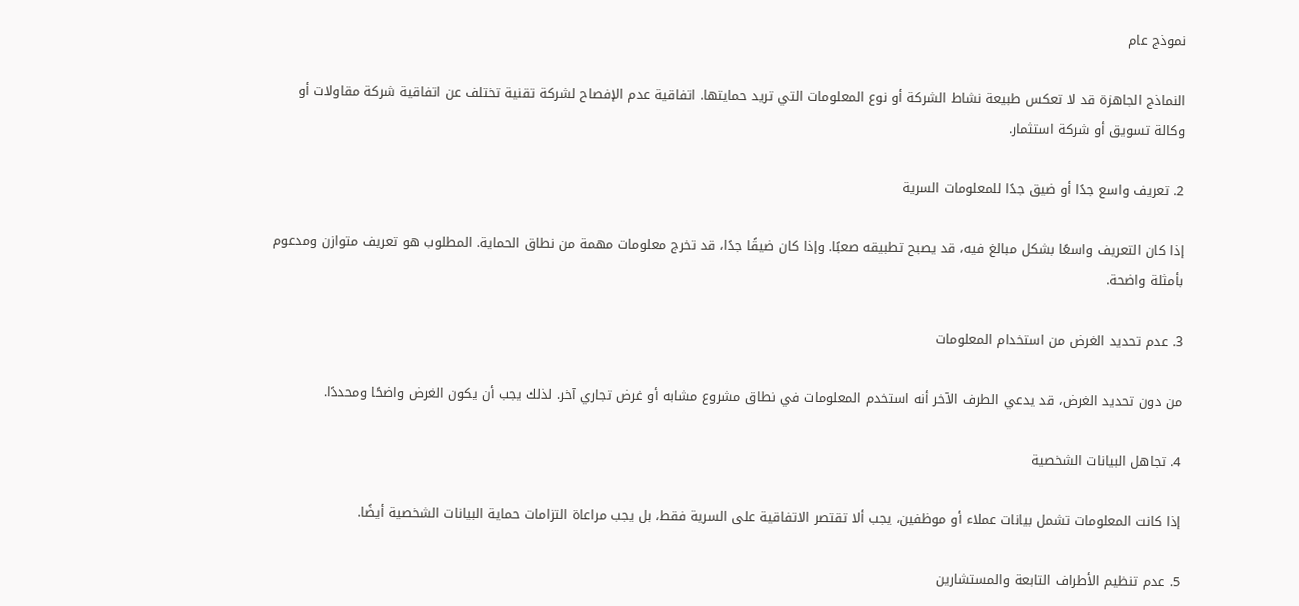نموذج عام

النماذج الجاهزة قد لا تعكس طبيعة نشاط الشركة أو نوع المعلومات التي تريد حمايتها. اتفاقية عدم الإفصاح لشركة تقنية تختلف عن اتفاقية شركة مقاولات أو وكالة تسويق أو شركة استثمار.

2. تعريف واسع جدًا أو ضيق جدًا للمعلومات السرية

إذا كان التعريف واسعًا بشكل مبالغ فيه، قد يصبح تطبيقه صعبًا. وإذا كان ضيقًا جدًا، قد تخرج معلومات مهمة من نطاق الحماية. المطلوب هو تعريف متوازن ومدعوم بأمثلة واضحة.

3. عدم تحديد الغرض من استخدام المعلومات

من دون تحديد الغرض، قد يدعي الطرف الآخر أنه استخدم المعلومات في نطاق مشروع مشابه أو غرض تجاري آخر. لذلك يجب أن يكون الغرض واضحًا ومحددًا.

4. تجاهل البيانات الشخصية

إذا كانت المعلومات تشمل بيانات عملاء أو موظفين، يجب ألا تقتصر الاتفاقية على السرية فقط، بل يجب مراعاة التزامات حماية البيانات الشخصية أيضًا.

5. عدم تنظيم الأطراف التابعة والمستشارين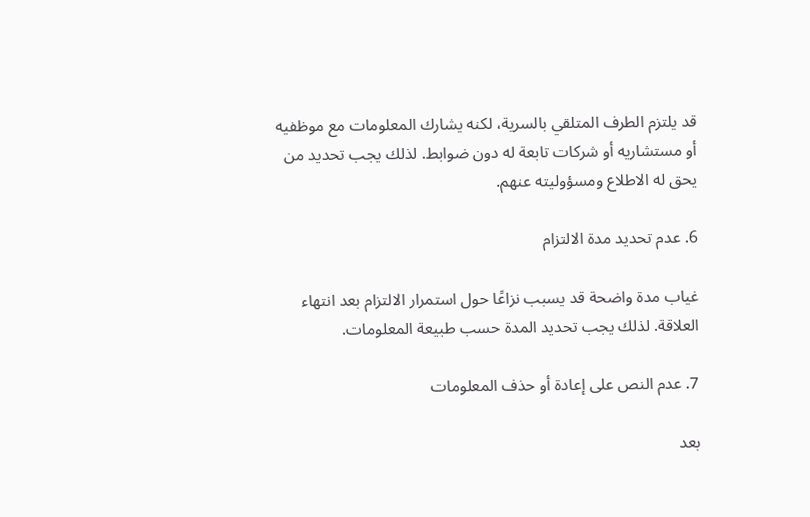قد يلتزم الطرف المتلقي بالسرية، لكنه يشارك المعلومات مع موظفيه أو مستشاريه أو شركات تابعة له دون ضوابط. لذلك يجب تحديد من يحق له الاطلاع ومسؤوليته عنهم.

6. عدم تحديد مدة الالتزام

غياب مدة واضحة قد يسبب نزاعًا حول استمرار الالتزام بعد انتهاء العلاقة. لذلك يجب تحديد المدة حسب طبيعة المعلومات.

7. عدم النص على إعادة أو حذف المعلومات

بعد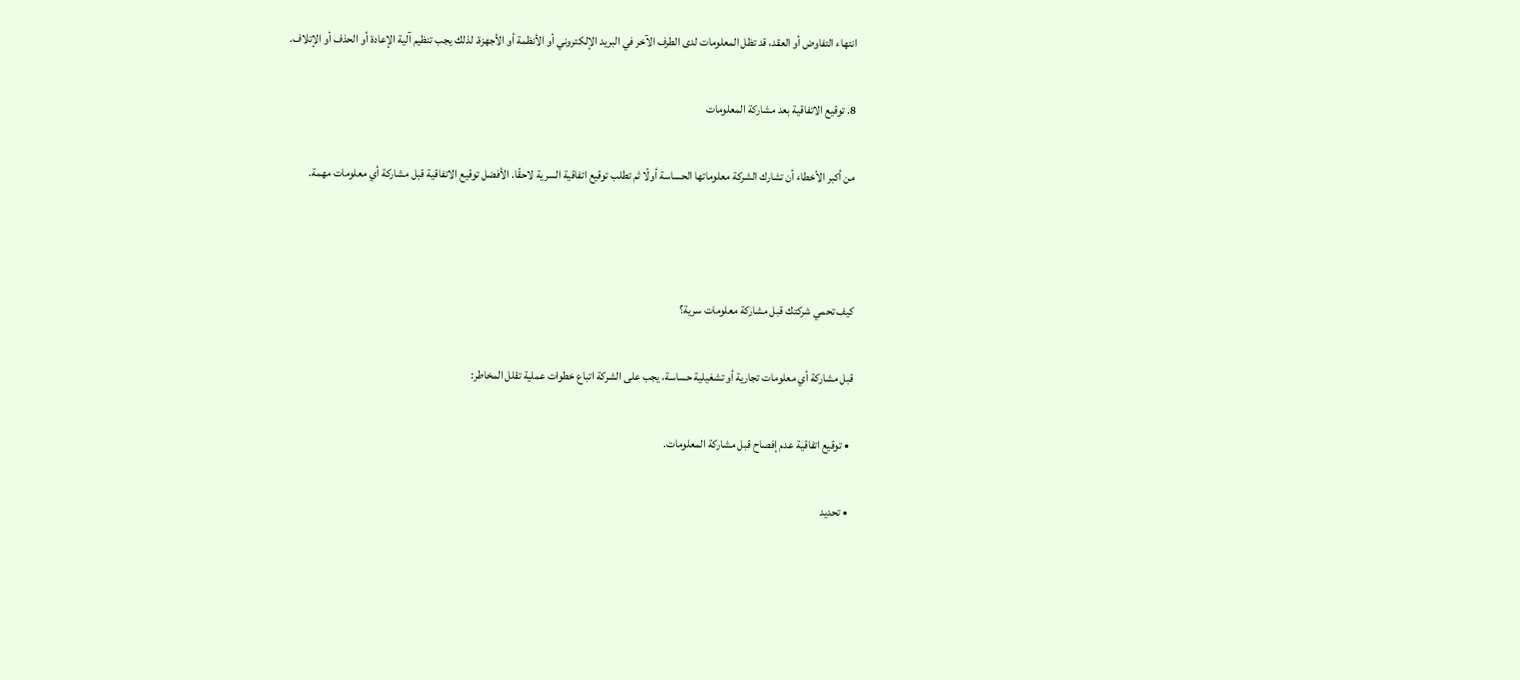انتهاء التفاوض أو العقد، قد تظل المعلومات لدى الطرف الآخر في البريد الإلكتروني أو الأنظمة أو الأجهزة. لذلك يجب تنظيم آلية الإعادة أو الحذف أو الإتلاف.

8. توقيع الاتفاقية بعد مشاركة المعلومات

من أكبر الأخطاء أن تشارك الشركة معلوماتها الحساسة أولًا ثم تطلب توقيع اتفاقية السرية لاحقًا. الأفضل توقيع الاتفاقية قبل مشاركة أي معلومات مهمة.



كيف تحمي شركتك قبل مشاركة معلومات سرية؟

قبل مشاركة أي معلومات تجارية أو تشغيلية حساسة، يجب على الشركة اتباع خطوات عملية تقلل المخاطر:

  • توقيع اتفاقية عدم إفصاح قبل مشاركة المعلومات.

  • تحديد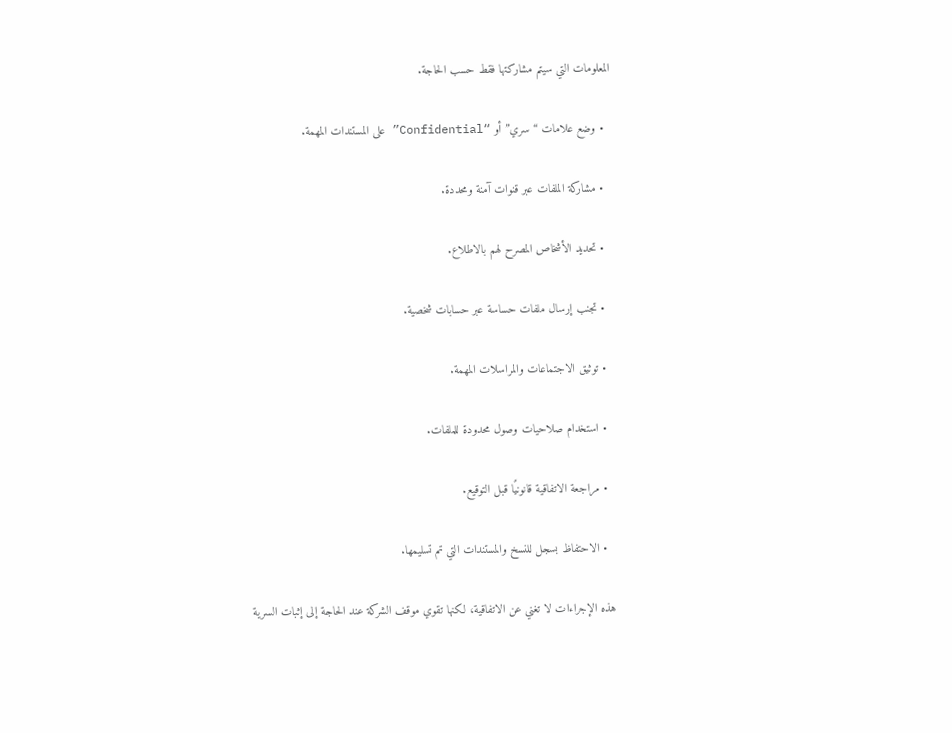المعلومات التي سيتم مشاركتها فقط حسب الحاجة.

  • وضع علامات “سري” أو “Confidential” على المستندات المهمة.

  • مشاركة الملفات عبر قنوات آمنة ومحددة.

  • تحديد الأشخاص المصرح لهم بالاطلاع.

  • تجنب إرسال ملفات حساسة عبر حسابات شخصية.

  • توثيق الاجتماعات والمراسلات المهمة.

  • استخدام صلاحيات وصول محدودة للملفات.

  • مراجعة الاتفاقية قانونيًا قبل التوقيع.

  • الاحتفاظ بسجل للنسخ والمستندات التي تم تسليمها.

هذه الإجراءات لا تغني عن الاتفاقية، لكنها تقوي موقف الشركة عند الحاجة إلى إثبات السرية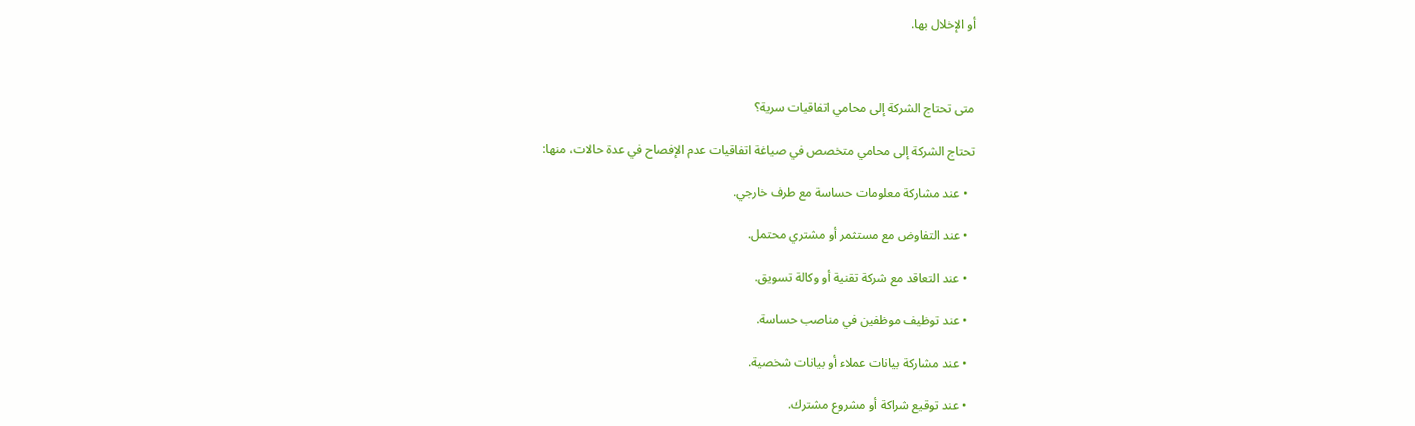أو الإخلال بها.



متى تحتاج الشركة إلى محامي اتفاقيات سرية؟

تحتاج الشركة إلى محامي متخصص في صياغة اتفاقيات عدم الإفصاح في عدة حالات، منها:

  • عند مشاركة معلومات حساسة مع طرف خارجي.

  • عند التفاوض مع مستثمر أو مشتري محتمل.

  • عند التعاقد مع شركة تقنية أو وكالة تسويق.

  • عند توظيف موظفين في مناصب حساسة.

  • عند مشاركة بيانات عملاء أو بيانات شخصية.

  • عند توقيع شراكة أو مشروع مشترك.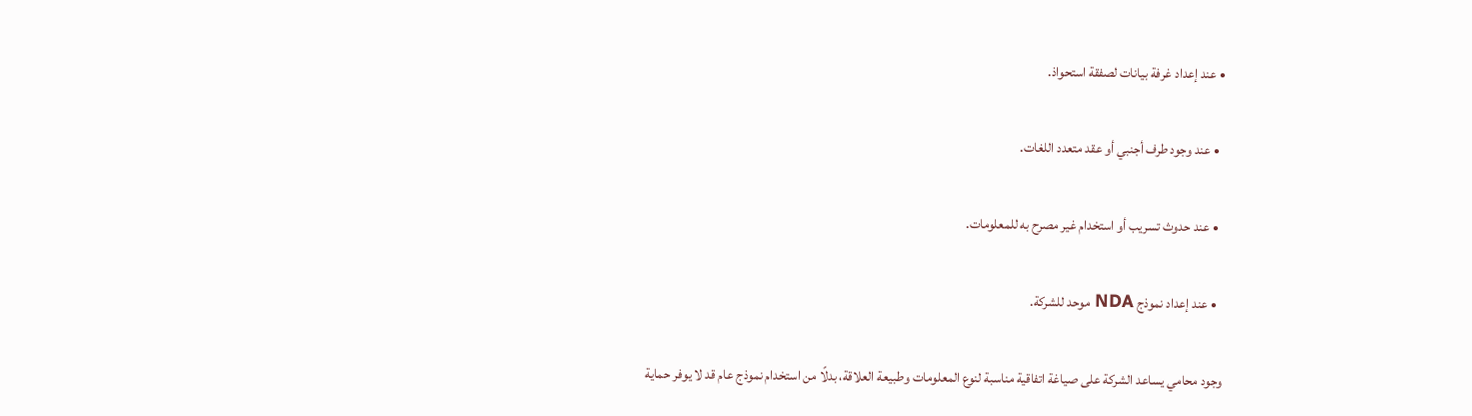• عند إعداد غرفة بيانات لصفقة استحواذ.

  • عند وجود طرف أجنبي أو عقد متعدد اللغات.

  • عند حدوث تسريب أو استخدام غير مصرح به للمعلومات.

  • عند إعداد نموذج NDA موحد للشركة.

وجود محامي يساعد الشركة على صياغة اتفاقية مناسبة لنوع المعلومات وطبيعة العلاقة، بدلًا من استخدام نموذج عام قد لا يوفر حماية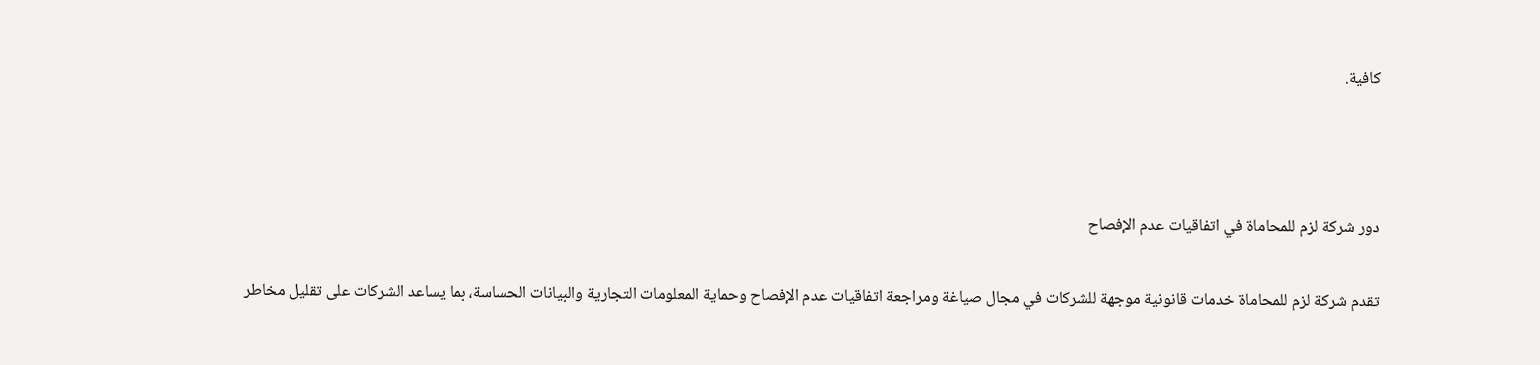كافية.



دور شركة لزم للمحاماة في اتفاقيات عدم الإفصاح

تقدم شركة لزم للمحاماة خدمات قانونية موجهة للشركات في مجال صياغة ومراجعة اتفاقيات عدم الإفصاح وحماية المعلومات التجارية والبيانات الحساسة، بما يساعد الشركات على تقليل مخاطر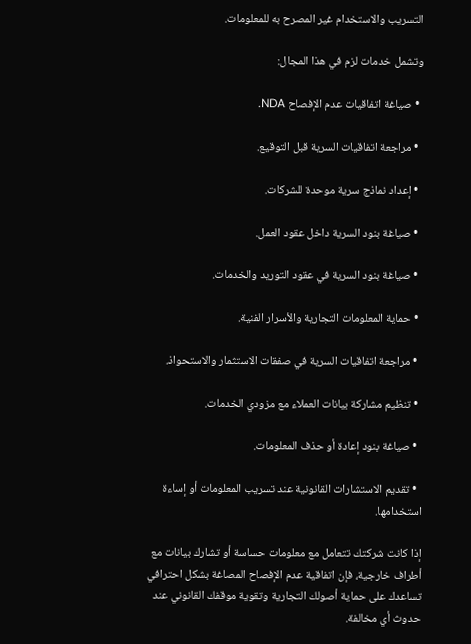التسريب والاستخدام غير المصرح به للمعلومات.

وتشمل خدمات لزم في هذا المجال:

  • صياغة اتفاقيات عدم الإفصاح NDA.

  • مراجعة اتفاقيات السرية قبل التوقيع.

  • إعداد نماذج سرية موحدة للشركات.

  • صياغة بنود السرية داخل عقود العمل.

  • صياغة بنود السرية في عقود التوريد والخدمات.

  • حماية المعلومات التجارية والأسرار الفنية.

  • مراجعة اتفاقيات السرية في صفقات الاستثمار والاستحواذ.

  • تنظيم مشاركة بيانات العملاء مع مزودي الخدمات.

  • صياغة بنود إعادة أو حذف المعلومات.

  • تقديم الاستشارات القانونية عند تسريب المعلومات أو إساءة استخدامها.

إذا كانت شركتك تتعامل مع معلومات حساسة أو تشارك بيانات مع أطراف خارجية، فإن اتفاقية عدم الإفصاح المصاغة بشكل احترافي تساعدك على حماية أصولك التجارية وتقوية موقفك القانوني عند حدوث أي مخالفة.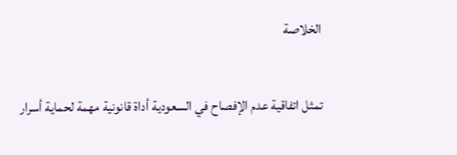الخلاصة

تمثل اتفاقية عدم الإفصاح في السعودية أداة قانونية مهمة لحماية أسرار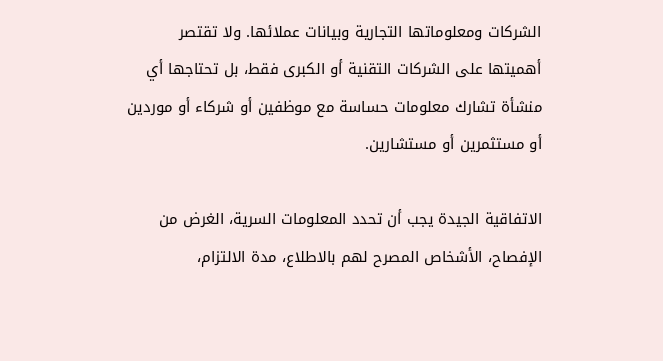الشركات ومعلوماتها التجارية وبيانات عملائها. ولا تقتصر أهميتها على الشركات التقنية أو الكبرى فقط، بل تحتاجها أي منشأة تشارك معلومات حساسة مع موظفين أو شركاء أو موردين أو مستثمرين أو مستشارين.

الاتفاقية الجيدة يجب أن تحدد المعلومات السرية، الغرض من الإفصاح، الأشخاص المصرح لهم بالاطلاع، مدة الالتزام،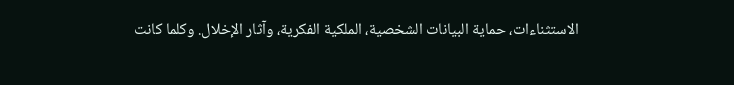الاستثناءات، حماية البيانات الشخصية، الملكية الفكرية، وآثار الإخلال. وكلما كانت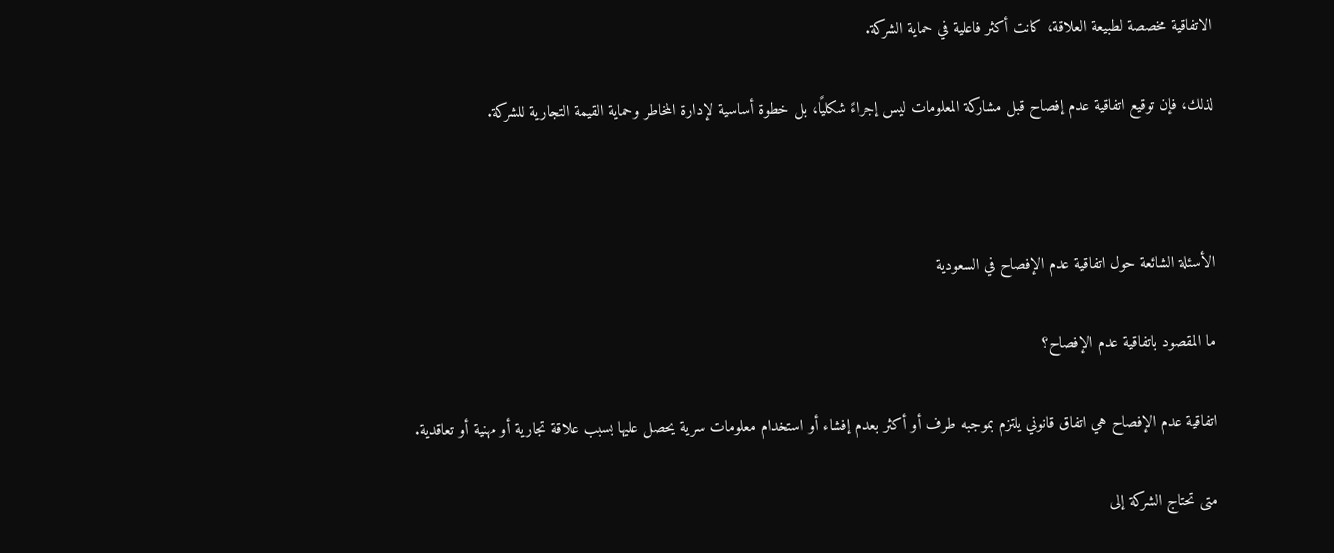الاتفاقية مخصصة لطبيعة العلاقة، كانت أكثر فاعلية في حماية الشركة.

لذلك، فإن توقيع اتفاقية عدم إفصاح قبل مشاركة المعلومات ليس إجراءً شكليًا، بل خطوة أساسية لإدارة المخاطر وحماية القيمة التجارية للشركة.



الأسئلة الشائعة حول اتفاقية عدم الإفصاح في السعودية

ما المقصود باتفاقية عدم الإفصاح؟

اتفاقية عدم الإفصاح هي اتفاق قانوني يلتزم بموجبه طرف أو أكثر بعدم إفشاء أو استخدام معلومات سرية يحصل عليها بسبب علاقة تجارية أو مهنية أو تعاقدية.

متى تحتاج الشركة إلى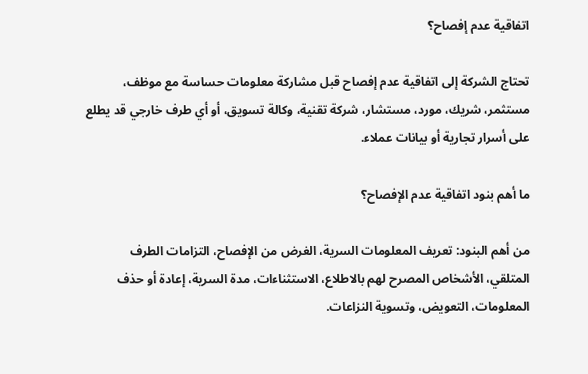اتفاقية عدم إفصاح؟

تحتاج الشركة إلى اتفاقية عدم إفصاح قبل مشاركة معلومات حساسة مع موظف، مستثمر، شريك، مورد، مستشار، شركة تقنية، وكالة تسويق، أو أي طرف خارجي قد يطلع على أسرار تجارية أو بيانات عملاء.

ما أهم بنود اتفاقية عدم الإفصاح؟

من أهم البنود: تعريف المعلومات السرية، الغرض من الإفصاح، التزامات الطرف المتلقي، الأشخاص المصرح لهم بالاطلاع، الاستثناءات، مدة السرية، إعادة أو حذف المعلومات، التعويض، وتسوية النزاعات.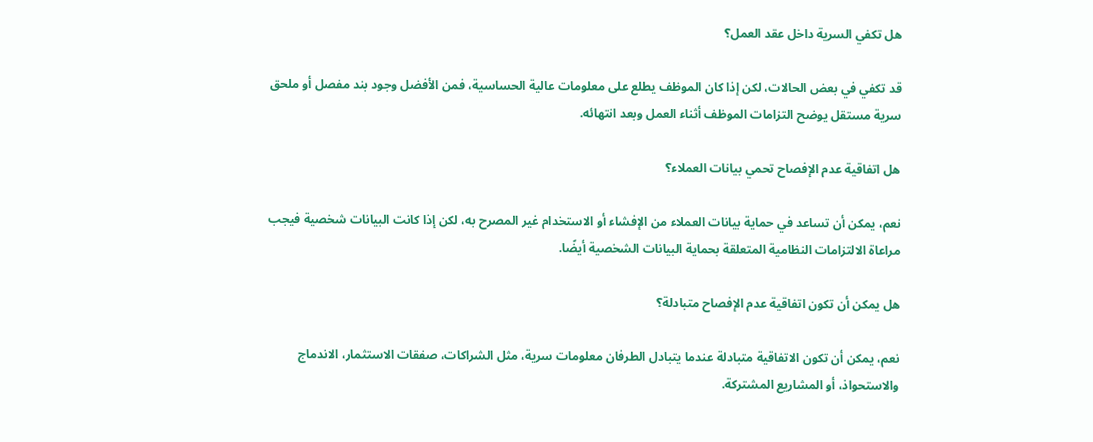هل تكفي السرية داخل عقد العمل؟

قد تكفي في بعض الحالات، لكن إذا كان الموظف يطلع على معلومات عالية الحساسية، فمن الأفضل وجود بند مفصل أو ملحق سرية مستقل يوضح التزامات الموظف أثناء العمل وبعد انتهائه.

هل اتفاقية عدم الإفصاح تحمي بيانات العملاء؟

نعم، يمكن أن تساعد في حماية بيانات العملاء من الإفشاء أو الاستخدام غير المصرح به، لكن إذا كانت البيانات شخصية فيجب مراعاة الالتزامات النظامية المتعلقة بحماية البيانات الشخصية أيضًا.

هل يمكن أن تكون اتفاقية عدم الإفصاح متبادلة؟

نعم، يمكن أن تكون الاتفاقية متبادلة عندما يتبادل الطرفان معلومات سرية، مثل الشراكات، صفقات الاستثمار، الاندماج والاستحواذ، أو المشاريع المشتركة.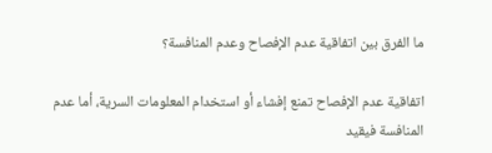ما الفرق بين اتفاقية عدم الإفصاح وعدم المنافسة؟

اتفاقية عدم الإفصاح تمنع إفشاء أو استخدام المعلومات السرية، أما عدم المنافسة فيقيد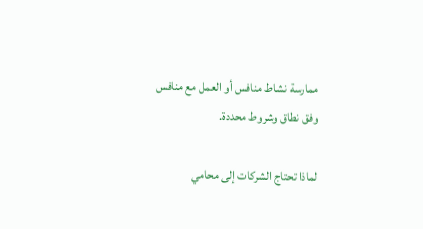ممارسة نشاط منافس أو العمل مع منافس وفق نطاق وشروط محددة.

لماذا تحتاج الشركات إلى محامي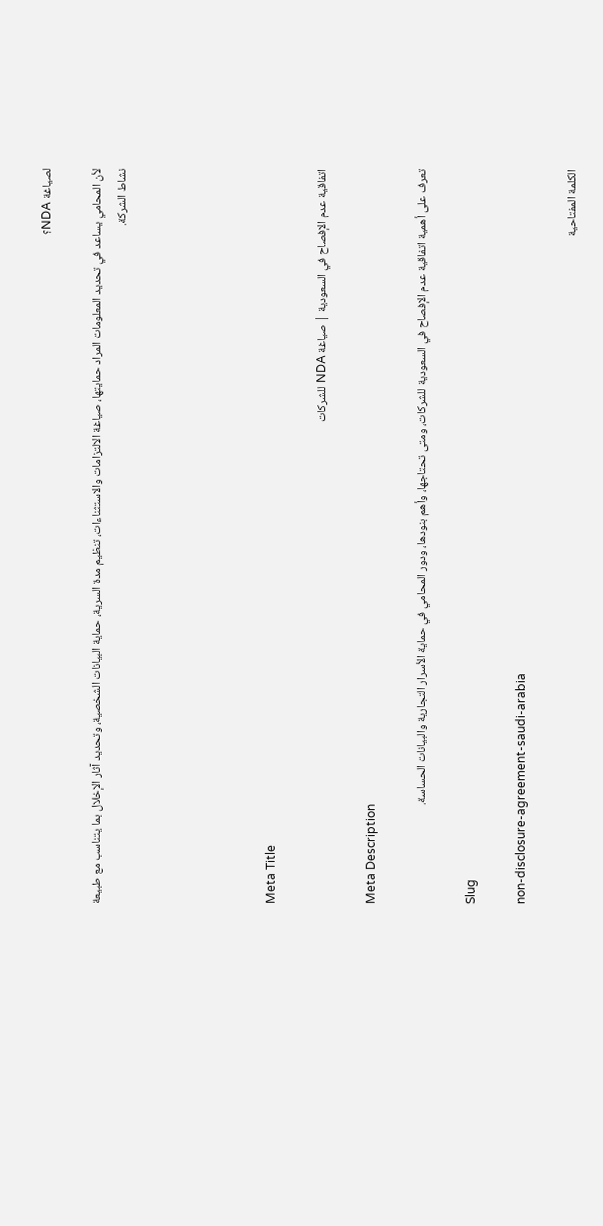لصياغة NDA؟

لأن المحامي يساعد في تحديد المعلومات المراد حمايتها، صياغة الالتزامات والاستثناءات، تنظيم مدة السرية، حماية البيانات الشخصية، وتحديد آثار الإخلال بما يتناسب مع طبيعة نشاط الشركة.





Meta Title

اتفاقية عدم الإفصاح في السعودية | صياغة NDA للشركات

Meta Description

تعرف على أهمية اتفاقية عدم الإفصاح في السعودية للشركات، ومتى تحتاجها، وأهم بنودها، ودور المحامي في حماية الأسرار التجارية والبيانات الحساسة.

Slug

non-disclosure-agreement-saudi-arabia

الكلمة المفتاحية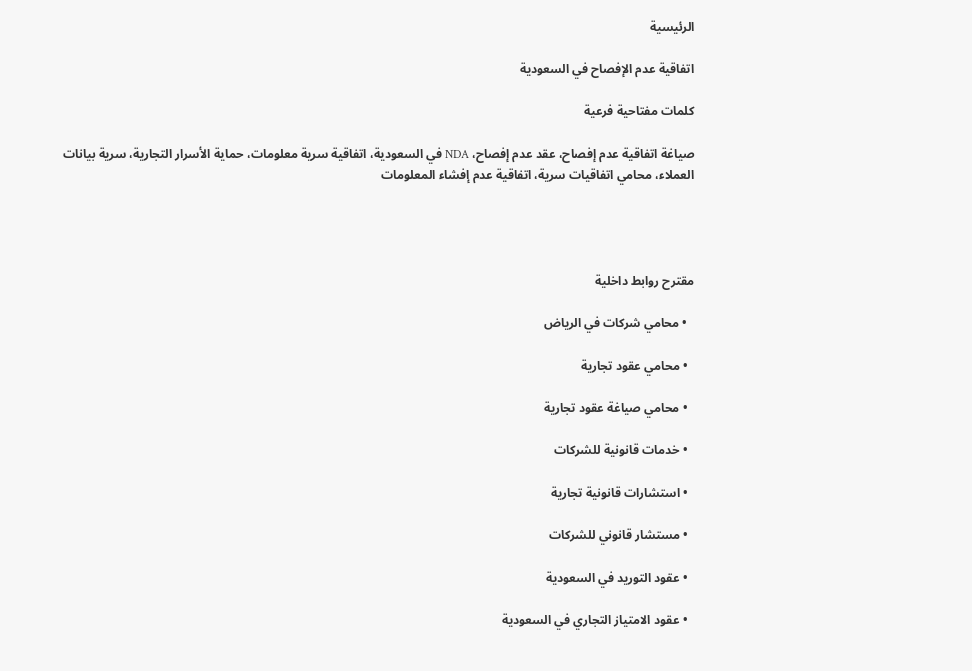الرئيسية

اتفاقية عدم الإفصاح في السعودية

كلمات مفتاحية فرعية

صياغة اتفاقية عدم إفصاح، عقد عدم إفصاح، NDA في السعودية، اتفاقية سرية معلومات، حماية الأسرار التجارية، سرية بيانات العملاء، محامي اتفاقيات سرية، اتفاقية عدم إفشاء المعلومات




مقترح روابط داخلية

  • محامي شركات في الرياض

  • محامي عقود تجارية

  • محامي صياغة عقود تجارية

  • خدمات قانونية للشركات

  • استشارات قانونية تجارية

  • مستشار قانوني للشركات

  • عقود التوريد في السعودية

  • عقود الامتياز التجاري في السعودية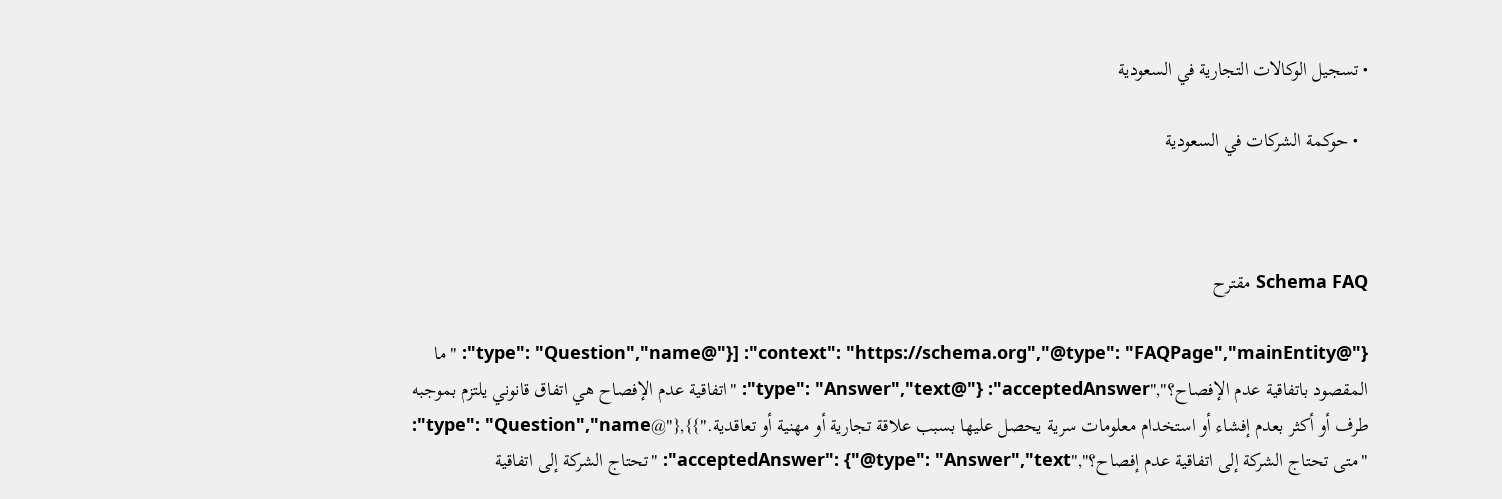• تسجيل الوكالات التجارية في السعودية

  • حوكمة الشركات في السعودية



Schema FAQ مقترح

{"@context": "https://schema.org","@type": "FAQPage","mainEntity": [{"@type": "Question","name": "ما المقصود باتفاقية عدم الإفصاح؟","acceptedAnswer": {"@type": "Answer","text": "اتفاقية عدم الإفصاح هي اتفاق قانوني يلتزم بموجبه طرف أو أكثر بعدم إفشاء أو استخدام معلومات سرية يحصل عليها بسبب علاقة تجارية أو مهنية أو تعاقدية."}},{"@type": "Question","name": "متى تحتاج الشركة إلى اتفاقية عدم إفصاح؟","acceptedAnswer": {"@type": "Answer","text": "تحتاج الشركة إلى اتفاقية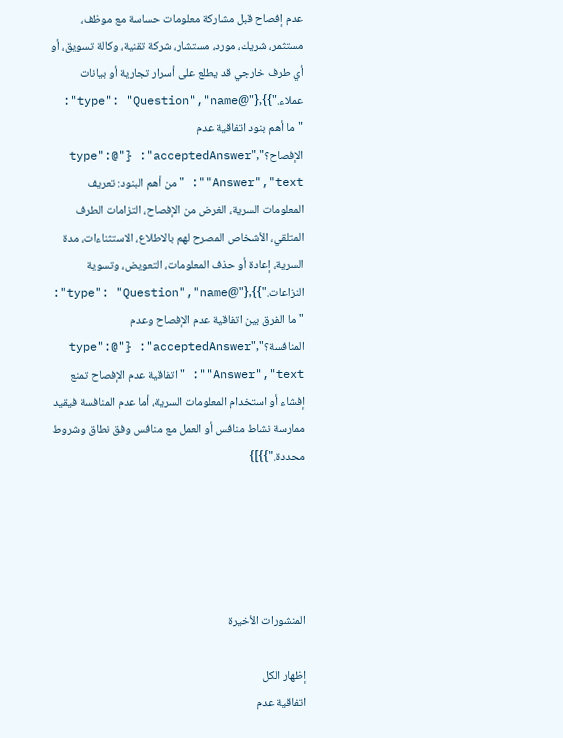عدم إفصاح قبل مشاركة معلومات حساسة مع موظف، مستثمر، شريك، مورد، مستشار، شركة تقنية، وكالة تسويق، أو أي طرف خارجي قد يطلع على أسرار تجارية أو بيانات عملاء."}},{"@type": "Question","name": "ما أهم بنود اتفاقية عدم الإفصاح؟","acceptedAnswer": {"@type": "Answer","text": "من أهم البنود: تعريف المعلومات السرية، الغرض من الإفصاح، التزامات الطرف المتلقي، الأشخاص المصرح لهم بالاطلاع، الاستثناءات، مدة السرية، إعادة أو حذف المعلومات، التعويض، وتسوية النزاعات."}},{"@type": "Question","name": "ما الفرق بين اتفاقية عدم الإفصاح وعدم المنافسة؟","acceptedAnswer": {"@type": "Answer","text": "اتفاقية عدم الإفصاح تمنع إفشاء أو استخدام المعلومات السرية، أما عدم المنافسة فيقيد ممارسة نشاط منافس أو العمل مع منافس وفق نطاق وشروط محددة."}}]}





المنشورات الأخيرة

إظهار الكل
اتفاقية عدم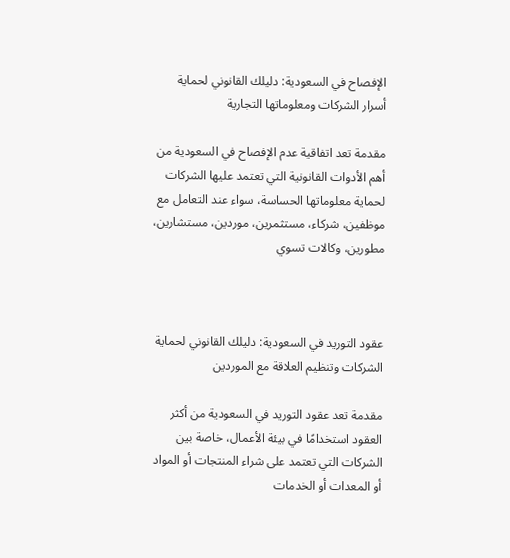الإفصاح في السعودية: دليلك القانوني لحماية أسرار الشركات ومعلوماتها التجارية

مقدمة تعد اتفاقية عدم الإفصاح في السعودية من أهم الأدوات القانونية التي تعتمد عليها الشركات لحماية معلوماتها الحساسة، سواء عند التعامل مع موظفين، شركاء، مستثمرين، موردين، مستشارين، مطورين، وكالات تسوي



عقود التوريد في السعودية: دليلك القانوني لحماية الشركات وتنظيم العلاقة مع الموردين

مقدمة تعد عقود التوريد في السعودية من أكثر العقود استخدامًا في بيئة الأعمال، خاصة بين الشركات التي تعتمد على شراء المنتجات أو المواد أو المعدات أو الخدمات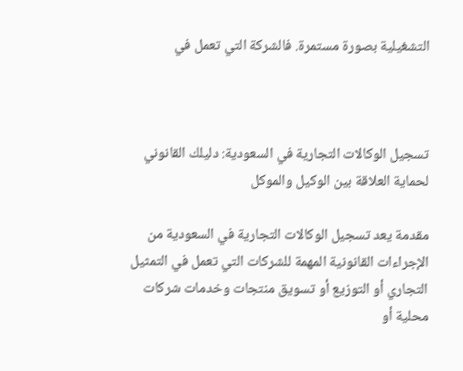التشغيلية بصورة مستمرة. فالشركة التي تعمل في



تسجيل الوكالات التجارية في السعودية: دليلك القانوني لحماية العلاقة بين الوكيل والموكل

مقدمة يعد تسجيل الوكالات التجارية في السعودية من الإجراءات القانونية المهمة للشركات التي تعمل في التمثيل التجاري أو التوزيع أو تسويق منتجات وخدمات شركات محلية أو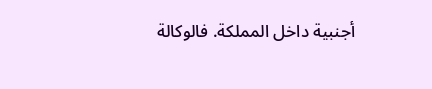أجنبية داخل المملكة. فالوكالة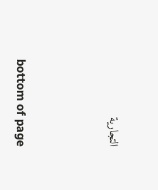التجارية



bottom of page